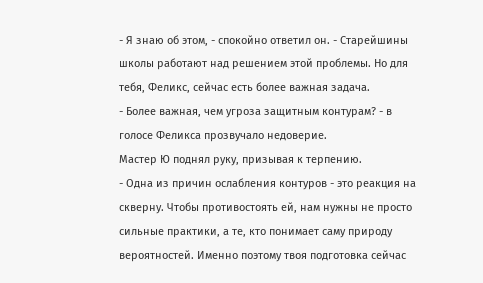- Я знаю об этом, - спокойно ответил он. - Старейшины школы работают над решением этой проблемы. Но для тебя, Феликс, сейчас есть более важная задача.
- Более важная, чем угроза защитным контурам? - в голосе Феликса прозвучало недоверие.
Мастер Ю поднял руку, призывая к терпению.
- Одна из причин ослабления контуров - это реакция на скверну. Чтобы противостоять ей, нам нужны не просто сильные практики, а те, кто понимает саму природу вероятностей. Именно поэтому твоя подготовка сейчас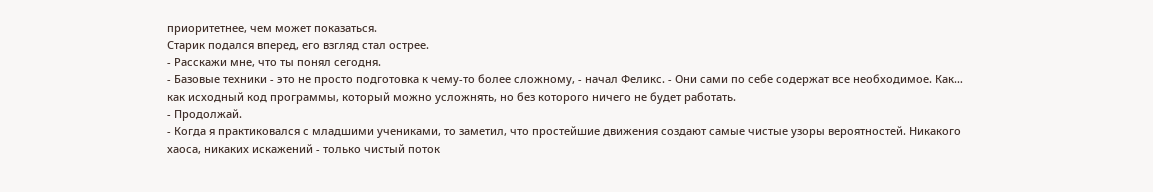приоритетнее, чем может показаться.
Старик подался вперед, его взгляд стал острее.
- Расскажи мне, что ты понял сегодня.
- Базовые техники - это не просто подготовка к чему-то более сложному, - начал Феликс. - Они сами по себе содержат все необходимое. Как… как исходный код программы, который можно усложнять, но без которого ничего не будет работать.
- Продолжай.
- Когда я практиковался с младшими учениками, то заметил, что простейшие движения создают самые чистые узоры вероятностей. Никакого хаоса, никаких искажений - только чистый поток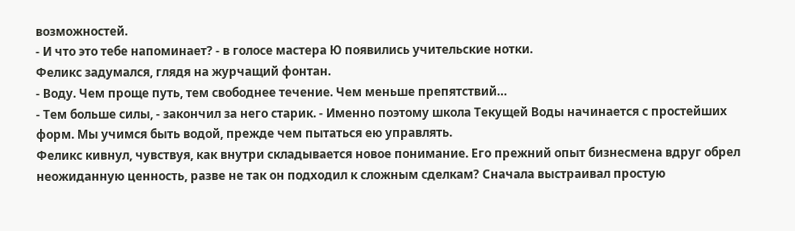возможностей.
- И что это тебе напоминает? - в голосе мастера Ю появились учительские нотки.
Феликс задумался, глядя на журчащий фонтан.
- Воду. Чем проще путь, тем свободнее течение. Чем меньше препятствий…
- Тем больше силы, - закончил за него старик. - Именно поэтому школа Текущей Воды начинается с простейших форм. Мы учимся быть водой, прежде чем пытаться ею управлять.
Феликс кивнул, чувствуя, как внутри складывается новое понимание. Его прежний опыт бизнесмена вдруг обрел неожиданную ценность, разве не так он подходил к сложным сделкам? Сначала выстраивал простую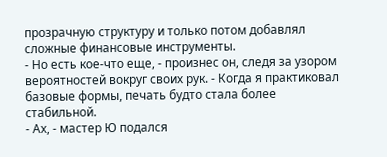прозрачную структуру и только потом добавлял сложные финансовые инструменты.
- Но есть кое-что еще, - произнес он, следя за узором вероятностей вокруг своих рук. - Когда я практиковал базовые формы, печать будто стала более стабильной.
- Ах, - мастер Ю подался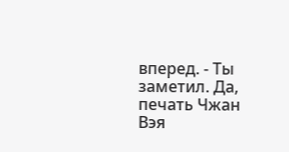вперед. - Ты заметил. Да, печать Чжан Вэя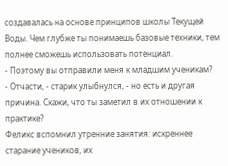создавалась на основе принципов школы Текущей Воды. Чем глубже ты понимаешь базовые техники, тем полнее сможешь использовать потенциал.
- Поэтому вы отправили меня к младшим ученикам?
- Отчасти, - старик улыбнулся, - но есть и другая причина. Скажи, что ты заметил в их отношении к практике?
Феликс вспомнил утренние занятия: искреннее старание учеников, их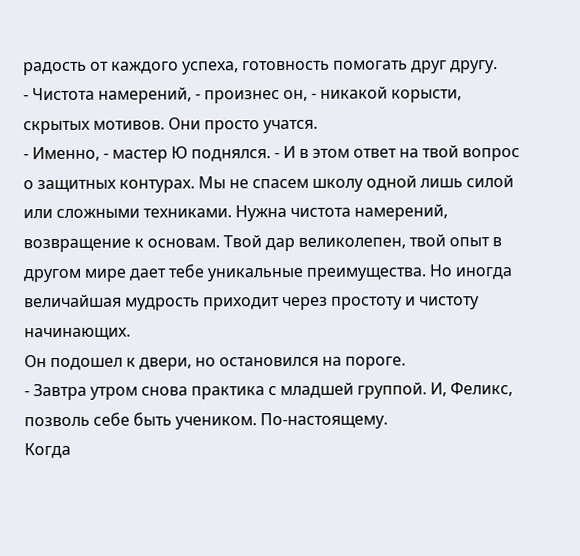радость от каждого успеха, готовность помогать друг другу.
- Чистота намерений, - произнес он, - никакой корысти, скрытых мотивов. Они просто учатся.
- Именно, - мастер Ю поднялся. - И в этом ответ на твой вопрос о защитных контурах. Мы не спасем школу одной лишь силой или сложными техниками. Нужна чистота намерений, возвращение к основам. Твой дар великолепен, твой опыт в другом мире дает тебе уникальные преимущества. Но иногда величайшая мудрость приходит через простоту и чистоту начинающих.
Он подошел к двери, но остановился на пороге.
- Завтра утром снова практика с младшей группой. И, Феликс, позволь себе быть учеником. По-настоящему.
Когда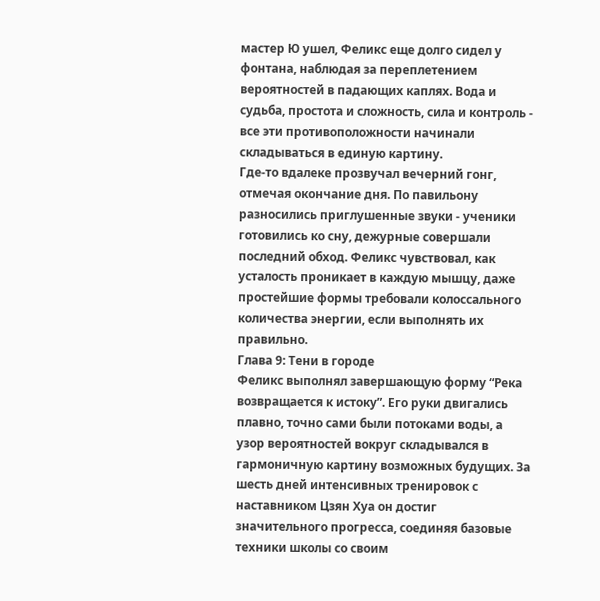мастер Ю ушел, Феликс еще долго сидел у фонтана, наблюдая за переплетением вероятностей в падающих каплях. Вода и судьба, простота и сложность, сила и контроль - все эти противоположности начинали складываться в единую картину.
Где-то вдалеке прозвучал вечерний гонг, отмечая окончание дня. По павильону разносились приглушенные звуки - ученики готовились ко сну, дежурные совершали последний обход. Феликс чувствовал, как усталость проникает в каждую мышцу, даже простейшие формы требовали колоссального количества энергии, если выполнять их правильно.
Глава 9: Тени в городе
Феликс выполнял завершающую форму “Река возвращается к истоку”. Его руки двигались плавно, точно сами были потоками воды, а узор вероятностей вокруг складывался в гармоничную картину возможных будущих. За шесть дней интенсивных тренировок с наставником Цзян Хуа он достиг значительного прогресса, соединяя базовые техники школы со своим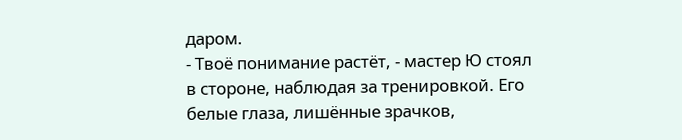даром.
- Твоё понимание растёт, - мастер Ю стоял в стороне, наблюдая за тренировкой. Его белые глаза, лишённые зрачков,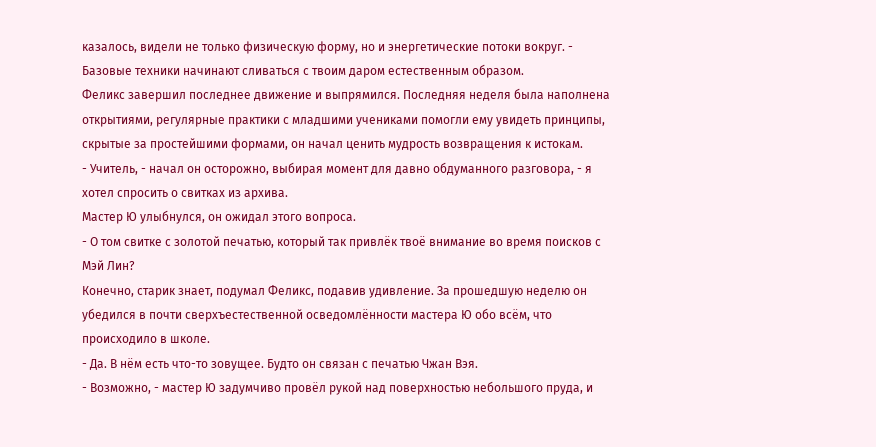казалось, видели не только физическую форму, но и энергетические потоки вокруг. - Базовые техники начинают сливаться с твоим даром естественным образом.
Феликс завершил последнее движение и выпрямился. Последняя неделя была наполнена открытиями, регулярные практики с младшими учениками помогли ему увидеть принципы, скрытые за простейшими формами, он начал ценить мудрость возвращения к истокам.
- Учитель, - начал он осторожно, выбирая момент для давно обдуманного разговора, - я хотел спросить о свитках из архива.
Мастер Ю улыбнулся, он ожидал этого вопроса.
- О том свитке с золотой печатью, который так привлёк твоё внимание во время поисков с Мэй Лин?
Конечно, старик знает, подумал Феликс, подавив удивление. За прошедшую неделю он убедился в почти сверхъестественной осведомлённости мастера Ю обо всём, что происходило в школе.
- Да. В нём есть что-то зовущее. Будто он связан с печатью Чжан Вэя.
- Возможно, - мастер Ю задумчиво провёл рукой над поверхностью небольшого пруда, и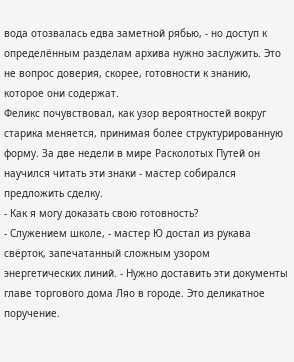вода отозвалась едва заметной рябью, - но доступ к определённым разделам архива нужно заслужить. Это не вопрос доверия, скорее, готовности к знанию, которое они содержат.
Феликс почувствовал, как узор вероятностей вокруг старика меняется, принимая более структурированную форму. За две недели в мире Расколотых Путей он научился читать эти знаки - мастер собирался предложить сделку.
- Как я могу доказать свою готовность?
- Служением школе, - мастер Ю достал из рукава свёрток, запечатанный сложным узором энергетических линий. - Нужно доставить эти документы главе торгового дома Ляо в городе. Это деликатное поручение.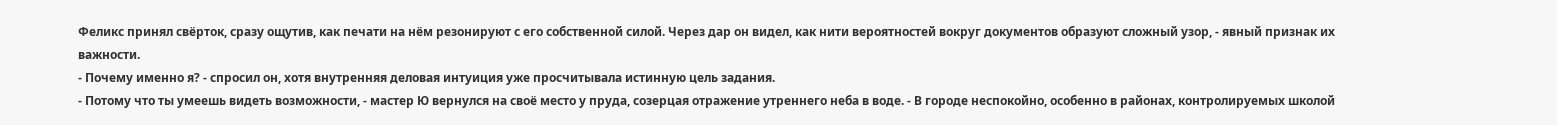Феликс принял свёрток, сразу ощутив, как печати на нём резонируют с его собственной силой. Через дар он видел, как нити вероятностей вокруг документов образуют сложный узор, - явный признак их важности.
- Почему именно я? - спросил он, хотя внутренняя деловая интуиция уже просчитывала истинную цель задания.
- Потому что ты умеешь видеть возможности, - мастер Ю вернулся на своё место у пруда, созерцая отражение утреннего неба в воде. - В городе неспокойно, особенно в районах, контролируемых школой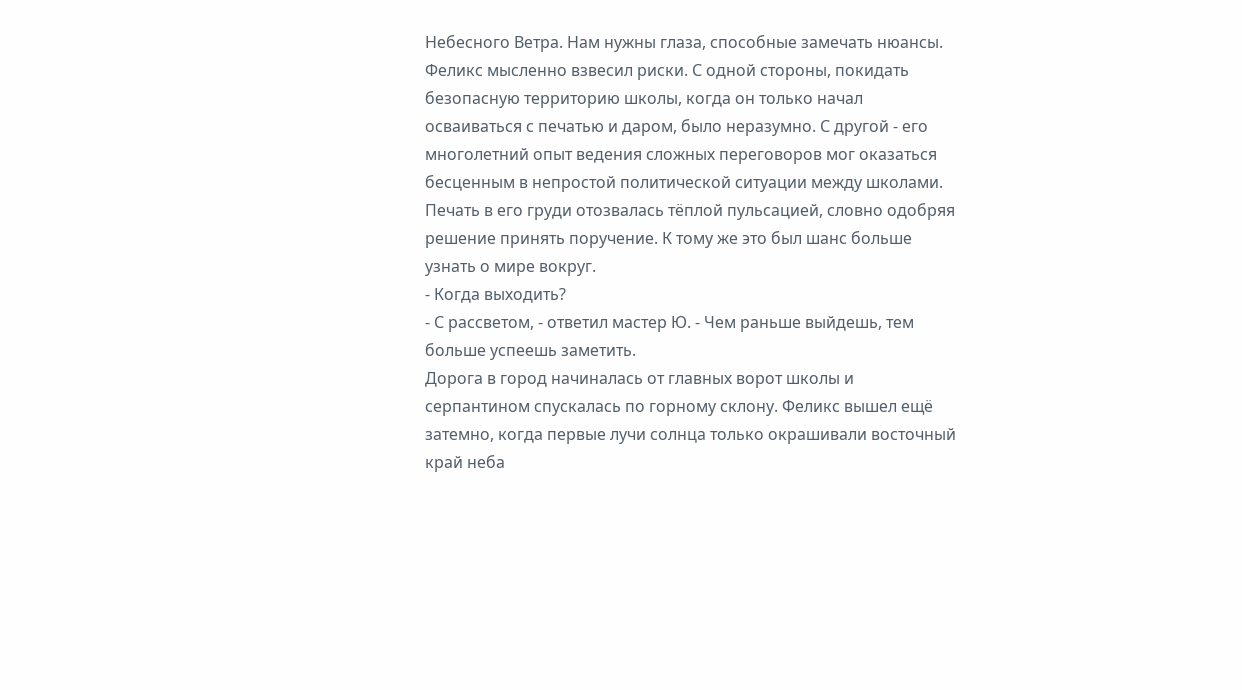Небесного Ветра. Нам нужны глаза, способные замечать нюансы.
Феликс мысленно взвесил риски. С одной стороны, покидать безопасную территорию школы, когда он только начал осваиваться с печатью и даром, было неразумно. С другой - его многолетний опыт ведения сложных переговоров мог оказаться бесценным в непростой политической ситуации между школами.
Печать в его груди отозвалась тёплой пульсацией, словно одобряя решение принять поручение. К тому же это был шанс больше узнать о мире вокруг.
- Когда выходить?
- С рассветом, - ответил мастер Ю. - Чем раньше выйдешь, тем больше успеешь заметить.
Дорога в город начиналась от главных ворот школы и серпантином спускалась по горному склону. Феликс вышел ещё затемно, когда первые лучи солнца только окрашивали восточный край неба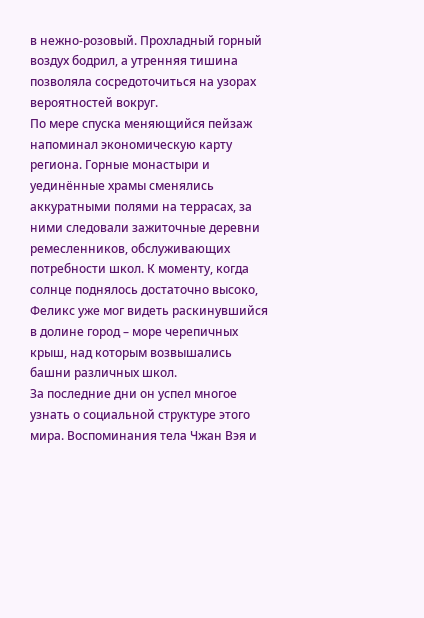в нежно-розовый. Прохладный горный воздух бодрил, а утренняя тишина позволяла сосредоточиться на узорах вероятностей вокруг.
По мере спуска меняющийся пейзаж напоминал экономическую карту региона. Горные монастыри и уединённые храмы сменялись аккуратными полями на террасах, за ними следовали зажиточные деревни ремесленников, обслуживающих потребности школ. К моменту, когда солнце поднялось достаточно высоко, Феликс уже мог видеть раскинувшийся в долине город – море черепичных крыш, над которым возвышались башни различных школ.
За последние дни он успел многое узнать о социальной структуре этого мира. Воспоминания тела Чжан Вэя и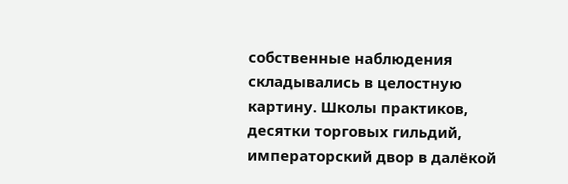собственные наблюдения складывались в целостную картину. Школы практиков, десятки торговых гильдий, императорский двор в далёкой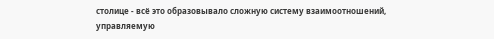столице - всё это образовывало сложную систему взаимоотношений, управляемую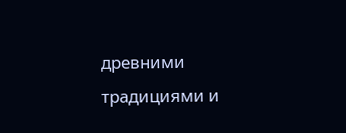древними традициями и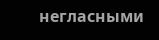негласными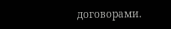договорами.